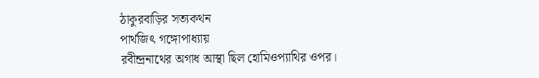ঠাকুরবাড়ির সত্যকথন
পার্থজিৎ গঙ্গোপাধ্যায়
রবীন্দ্রনাথের অগাধ আস্থা ছিল হোমিওপ্যাথির ওপর।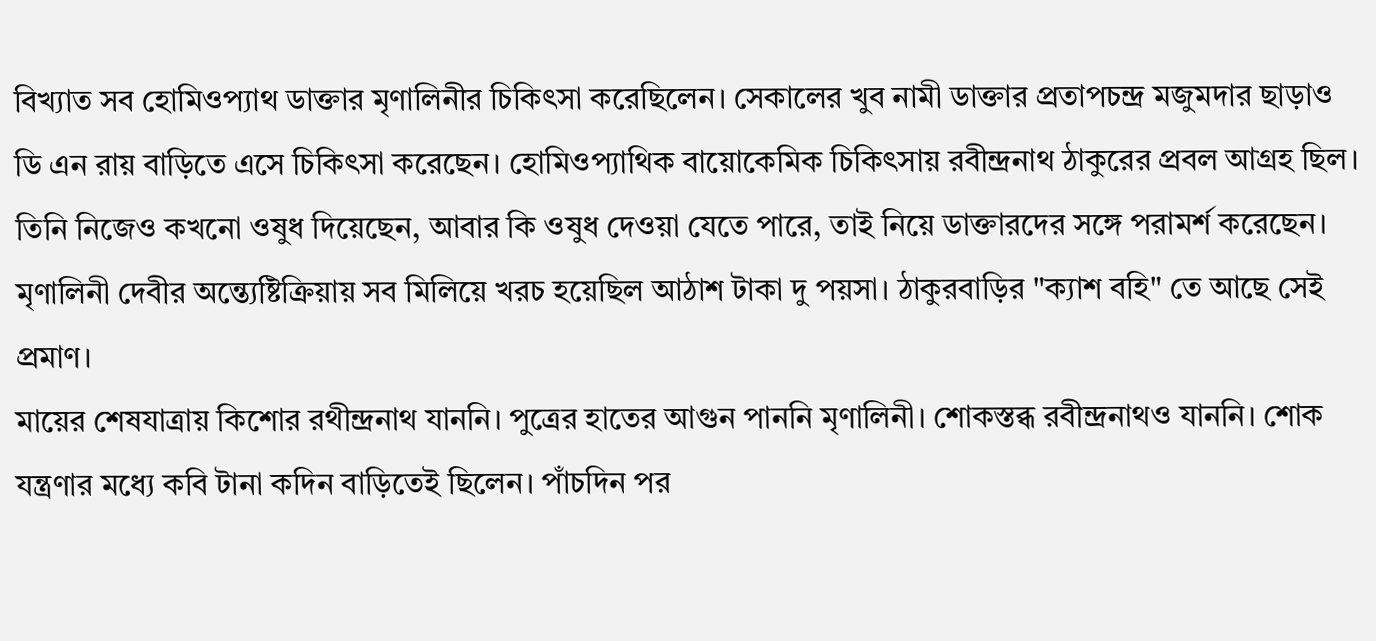বিখ্যাত সব হোমিওপ্যাথ ডাক্তার মৃণালিনীর চিকিৎসা করেছিলেন। সেকালের খুব নামী ডাক্তার প্রতাপচন্দ্র মজুমদার ছাড়াও ডি এন রায় বাড়িতে এসে চিকিৎসা করেছেন। হোমিওপ্যাথিক বায়োকেমিক চিকিৎসায় রবীন্দ্রনাথ ঠাকুরের প্রবল আগ্রহ ছিল। তিনি নিজেও কখনো ওষুধ দিয়েছেন, আবার কি ওষুধ দেওয়া যেতে পারে, তাই নিয়ে ডাক্তারদের সঙ্গে পরামর্শ করেছেন।
মৃণালিনী দেবীর অন্ত্যেষ্টিক্রিয়ায় সব মিলিয়ে খরচ হয়েছিল আঠাশ টাকা দু পয়সা। ঠাকুরবাড়ির "ক্যাশ বহি" তে আছে সেই প্রমাণ।
মায়ের শেষযাত্রায় কিশোর রথীন্দ্রনাথ যাননি। পুত্রের হাতের আগুন পাননি মৃণালিনী। শোকস্তব্ধ রবীন্দ্রনাথও যাননি। শোক যন্ত্রণার মধ্যে কবি টানা কদিন বাড়িতেই ছিলেন। পাঁচদিন পর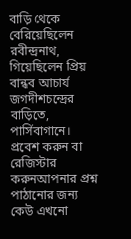বাড়ি থেকে বেরিয়েছিলেন রবীন্দ্রনাথ, গিয়েছিলেন প্রিয় বান্ধব আচার্য জগদীশচন্দ্রের বাড়িতে, পার্সিবাগানে।
প্রবেশ করুন বা রেজিস্টার করুনআপনার প্রশ্ন পাঠানোর জন্য
কেউ এখনো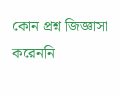কোন প্রশ্ন জিজ্ঞাসা করেননি